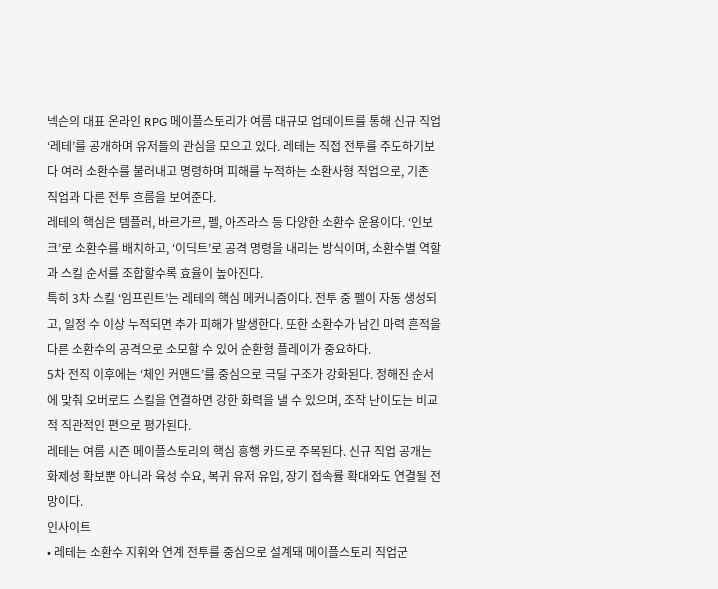넥슨의 대표 온라인 RPG 메이플스토리가 여름 대규모 업데이트를 통해 신규 직업 ‘레테’를 공개하며 유저들의 관심을 모으고 있다. 레테는 직접 전투를 주도하기보다 여러 소환수를 불러내고 명령하며 피해를 누적하는 소환사형 직업으로, 기존 직업과 다른 전투 흐름을 보여준다.
레테의 핵심은 템플러, 바르가르, 펠, 아즈라스 등 다양한 소환수 운용이다. ‘인보크’로 소환수를 배치하고, ‘이딕트’로 공격 명령을 내리는 방식이며, 소환수별 역할과 스킬 순서를 조합할수록 효율이 높아진다.
특히 3차 스킬 ‘임프린트’는 레테의 핵심 메커니즘이다. 전투 중 펠이 자동 생성되고, 일정 수 이상 누적되면 추가 피해가 발생한다. 또한 소환수가 남긴 마력 흔적을 다른 소환수의 공격으로 소모할 수 있어 순환형 플레이가 중요하다.
5차 전직 이후에는 ‘체인 커맨드’를 중심으로 극딜 구조가 강화된다. 정해진 순서에 맞춰 오버로드 스킬을 연결하면 강한 화력을 낼 수 있으며, 조작 난이도는 비교적 직관적인 편으로 평가된다.
레테는 여름 시즌 메이플스토리의 핵심 흥행 카드로 주목된다. 신규 직업 공개는 화제성 확보뿐 아니라 육성 수요, 복귀 유저 유입, 장기 접속률 확대와도 연결될 전망이다.
인사이트
• 레테는 소환수 지휘와 연계 전투를 중심으로 설계돼 메이플스토리 직업군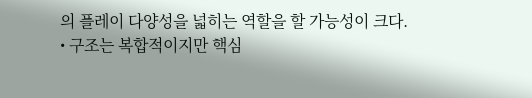의 플레이 다양성을 넓히는 역할을 할 가능성이 크다.
• 구조는 복합적이지만 핵심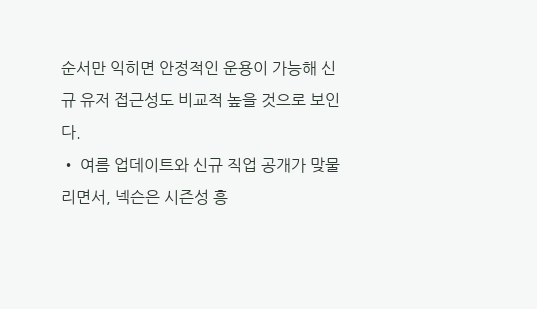순서만 익히면 안정적인 운용이 가능해 신규 유저 접근성도 비교적 높을 것으로 보인다.
• 여름 업데이트와 신규 직업 공개가 맞물리면서, 넥슨은 시즌성 흥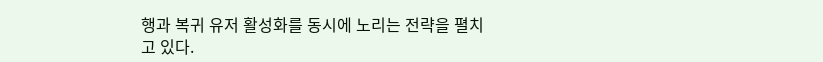행과 복귀 유저 활성화를 동시에 노리는 전략을 펼치고 있다.